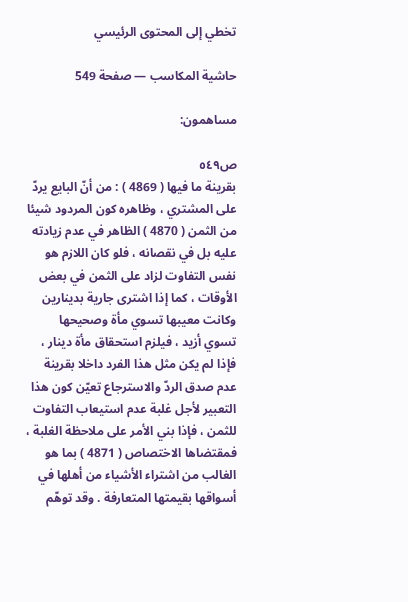تخطي إلى المحتوى الرئيسي

حاشية المكاسب — صفحة 549

مساهمون:

ص٥٤٩
بقرينة ما فيها ( 4869 ) : من أنّ البايع يردّ على المشتري ، وظاهره كون المردود شيئا من الثمن ( 4870 ) الظاهر في عدم زيادته عليه بل في نقصانه ، فلو كان اللازم هو نفس التفاوت لزاد على الثمن في بعض الأوقات ، كما إذا اشترى جارية بدينارين وكانت معيبها تسوي مأة وصحيحها تسوي أزيد ، فيلزم استحقاق مأة دينار ، فإذا لم يكن مثل هذا الفرد داخلا بقرينة عدم صدق الردّ والاسترجاع تعيّن كون هذا التعبير لأجل غلبة عدم استيعاب التفاوت للثمن ، فإذا بني الأمر على ملاحظة الغلبة ، فمقتضاها الاختصاص ( 4871 ) بما هو الغالب من اشتراء الأشياء من أهلها في أسواقها بقيمتها المتعارفة . وقد توهّم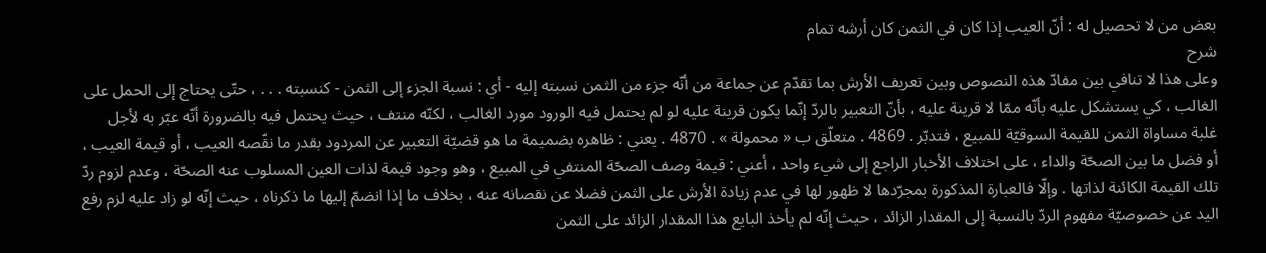بعض من لا تحصيل له : أنّ العيب إذا كان في الثمن كان أرشه تمام
شرح
وعلى هذا لا تنافي بين مفادّ هذه النصوص وبين تعريف الأرش بما تقدّم عن جماعة من أنّه جزء من الثمن نسبته إليه - أي : نسبة الجزء إلى الثمن - كنسبته . . . ، حتّى يحتاج إلى الحمل على الغالب ، كي يستشكل عليه بأنّه ممّا لا قرينة عليه ، بأنّ التعبير بالردّ إنّما يكون قرينة عليه لو لم يحتمل فيه الورود مورد الغالب ، لكنّه منتف ، حيث يحتمل فيه بالضرورة أنّه عبّر به لأجل غلبة مساواة الثمن للقيمة السوقيّة للمبيع ، فتدبّر . 4869 . متعلّق ب « محمولة » . 4870 . يعني : ظاهره بضميمة ما هو قضيّة التعبير عن المردود بقدر ما نقّصه العيب ، أو قيمة العيب ، أو فضل ما بين الصحّة والداء ، على اختلاف الأخبار الراجع إلى شيء واحد ، أعني : قيمة وصف الصحّة المنتفي في المبيع ، وهو وجود قيمة لذات العين المسلوب عنه الصحّة ، وعدم لزوم ردّ تلك القيمة الكائنة لذاتها . وإلّا فالعبارة المذكورة بمجرّدها لا ظهور لها في عدم زيادة الأرش على الثمن فضلا عن نقصانه عنه ، بخلاف ما إذا انضمّ إليها ما ذكرناه ، حيث إنّه لو زاد عليه لزم رفع اليد عن خصوصيّة مفهوم الردّ بالنسبة إلى المقدار الزائد ، حيث إنّه لم يأخذ البايع هذا المقدار الزائد على الثمن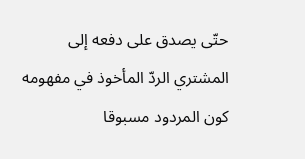حتّى يصدق على دفعه إلى المشتري الردّ المأخوذ في مفهومه كون المردود مسبوقا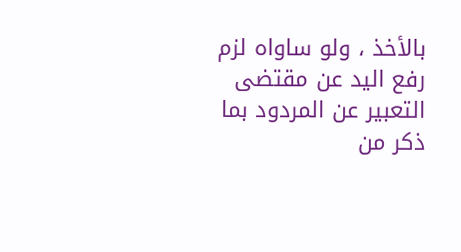بالأخذ ، ولو ساواه لزم رفع اليد عن مقتضى التعبير عن المردود بما ذكر من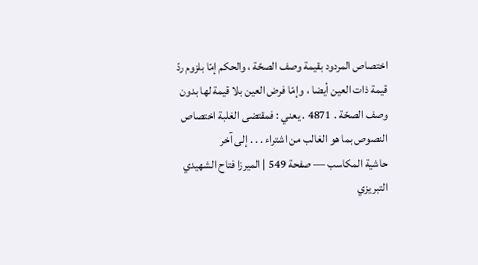اختصاص المردود بقيمة وصف الصحّة ، والحكم إمّا بلزوم ردّ قيمة ذات العين أيضا ، وإمّا فرض العين بلا قيمة لها بدون وصف الصحّة . 4871 . يعني : فمقتضى الغلبة اختصاص النصوص بما هو الغالب من اشتراء . . . إلى آخر
حاشية المكاسب — صفحة 549 | الميرزا فتاح الشهيدي التبريزي